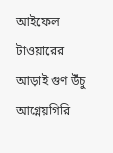আইফেল টাওয়ারের আড়াই গুণ উঁচু আগ্নেয়গিরি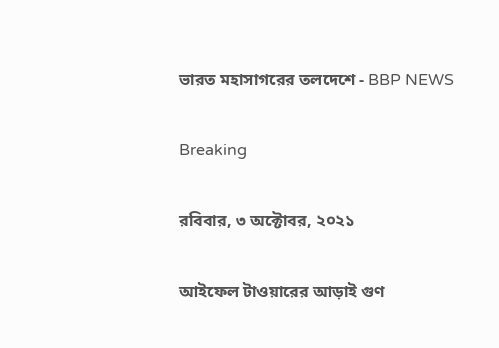ভারত মহাসাগরের তলদেশে - BBP NEWS

Breaking

রবিবার, ৩ অক্টোবর, ২০২১

আইফেল টাওয়ারের আড়াই গুণ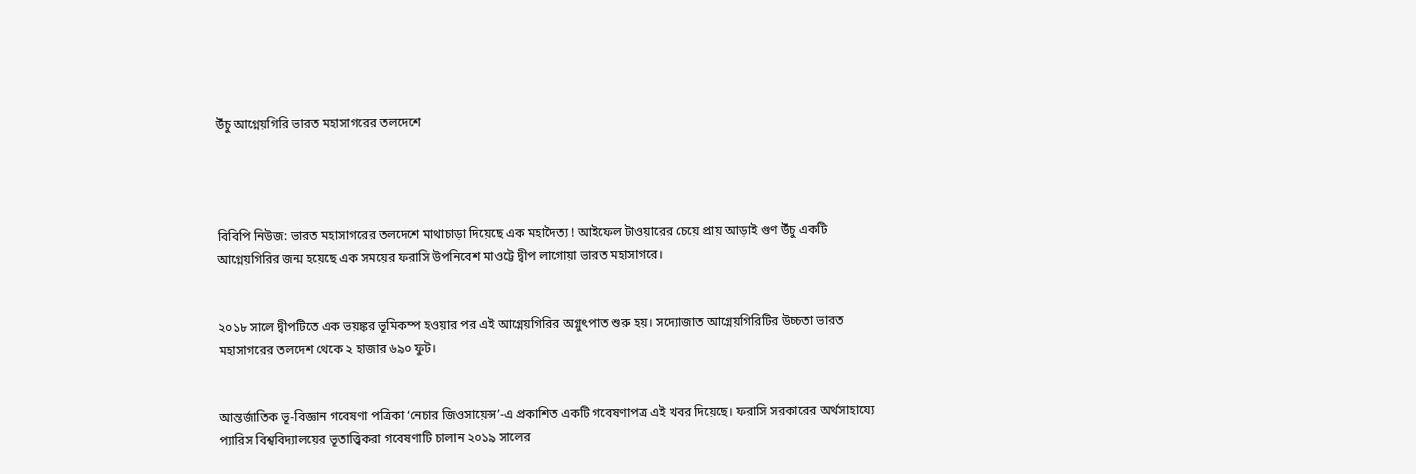উঁচু আগ্নেয়গিরি ভারত মহাসাগরের তলদেশে




বিবিপি নিউজ: ভারত মহাসাগরের তলদেশে মাথাচাড়া দিয়েছে এক মহাদৈত্য ! আইফেল টাওয়ারের চেয়ে প্রায় আড়াই গুণ উঁচু একটি আগ্নেয়গিরির জন্ম হয়েছে এক সময়ের ফরাসি উপনিবেশ মাওট্টে দ্বীপ লাগোয়া ভারত মহাসাগরে।


২০১৮ সালে দ্বীপটিতে এক ভয়ঙ্কর ভূমিকম্প হওয়ার পর এই আগ্নেয়গিরির অগ্নুৎপাত শুরু হয়। সদ্যোজাত আগ্নেয়গিরিটির উচ্চতা ভারত মহাসাগরের তলদেশ থেকে ২ হাজার ৬৯০ ফুট।


আন্তর্জাতিক ভূ-বিজ্ঞান গবেষণা পত্রিকা ‘নেচার জিওসায়েন্স’-এ প্রকাশিত একটি গবেষণাপত্র এই খবর দিয়েছে। ফরাসি সরকারের অর্থসাহায্যে প্যারিস বিশ্ববিদ্যালয়ের ভূতাত্ত্বিকরা গবেষণাটি চালান ২০১৯ সালের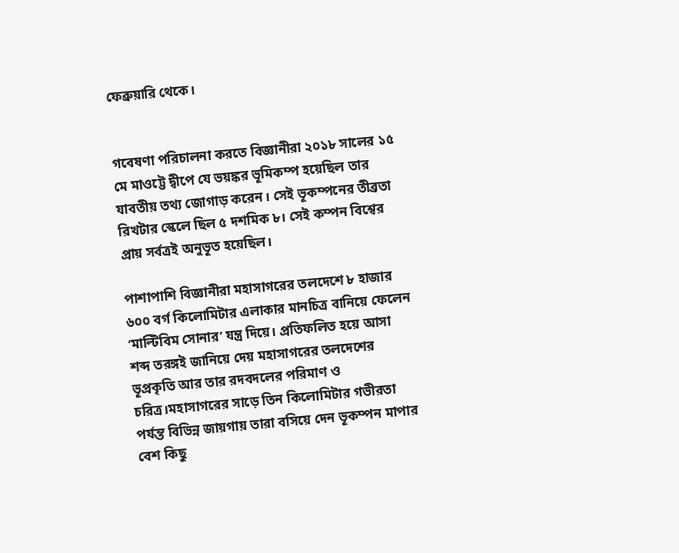ফেব্রুয়ারি থেকে।


গবেষণা পরিচালনা করতে বিজ্ঞানীরা ২০১৮ সালের ১৫ মে মাওট্টে দ্বীপে যে ভয়ঙ্কর ভূমিকম্প হয়েছিল তার যাবতীয় তথ্য জোগাড় করেন। সেই ভূকম্পনের তীব্রতা রিখটার স্কেলে ছিল ৫ দশমিক ৮। সেই কম্পন বিশ্বের প্রায় সর্বত্রই অনুভূত হয়েছিল।

পাশাপাশি বিজ্ঞানীরা মহাসাগরের তলদেশে ৮ হাজার ৬০০ বর্গ কিলোমিটার এলাকার মানচিত্র বানিয়ে ফেলেন ‘মাল্টিবিম সোনার’ যন্ত্র দিয়ে। প্রতিফলিত হয়ে আসা শব্দ তরঙ্গই জানিয়ে দেয় মহাসাগরের তলদেশের ভূপ্রকৃতি আর তার রদবদলের পরিমাণ ও চরিত্র।মহাসাগরের সাড়ে তিন কিলোমিটার গভীরতা পর্যন্ত বিভিন্ন জায়গায় তারা বসিয়ে দেন ভূকম্পন মাপার বেশ কিছু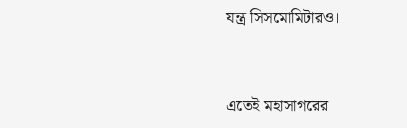যন্ত্র সিসমোমিটারও।


এতেই মহাসাগরের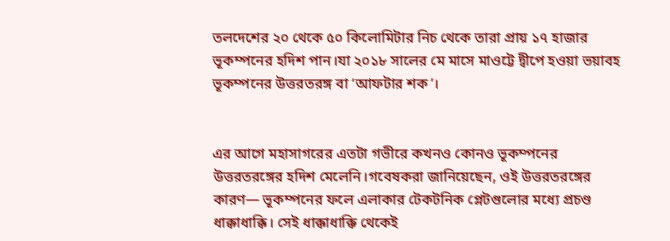তলদেশের ২০ থেকে ৫০ কিলোমিটার নিচ থেকে তারা প্রায় ১৭ হাজার ভূকম্পনের হদিশ পান।যা ২০১৮ সালের মে মাসে মাওট্টে দ্বীপে হওয়া ভয়াবহ ভূকম্পনের উত্তরতরঙ্গ বা ‘আফটার শক’।


এর আগে মহাসাগরের এতটা গভীরে কখনও কোনও ভূকম্পনের উত্তরতরঙ্গের হদিশ মেলেনি।গবেষকরা জানিয়েছেন, ওই উত্তরতরঙ্গের কারণ— ভূকম্পনের ফলে এলাকার টেকটনিক প্লেটগুলোর মধ্যে প্রচণ্ড ধাক্কাধাক্কি। সেই ধাক্কাধাক্কি থেকেই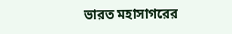ভারত মহাসাগরের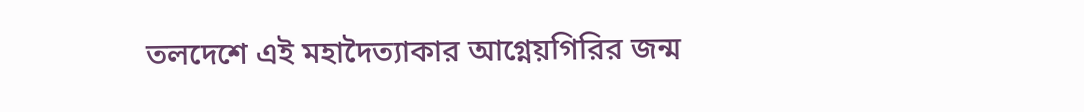তলদেশে এই মহাদৈত্যাকার আগ্নেয়গিরির জন্ম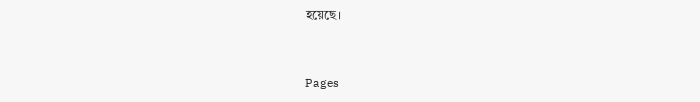হয়েছে।


Pages